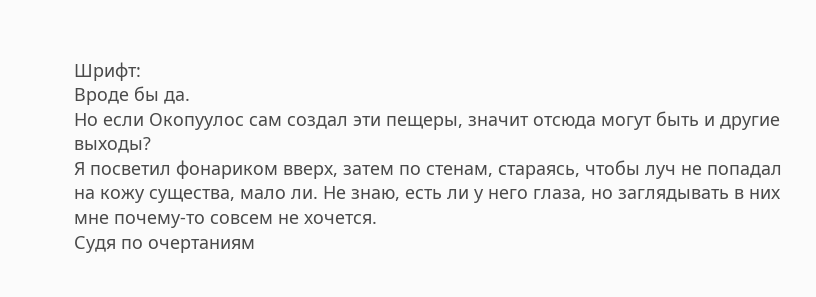Шрифт:
Вроде бы да.
Но если Окопуулос сам создал эти пещеры, значит отсюда могут быть и другие выходы?
Я посветил фонариком вверх, затем по стенам, стараясь, чтобы луч не попадал на кожу существа, мало ли. Не знаю, есть ли у него глаза, но заглядывать в них мне почему-то совсем не хочется.
Судя по очертаниям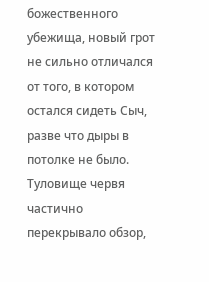божественного убежища, новый грот не сильно отличался от того, в котором остался сидеть Сыч, разве что дыры в потолке не было. Туловище червя частично перекрывало обзор,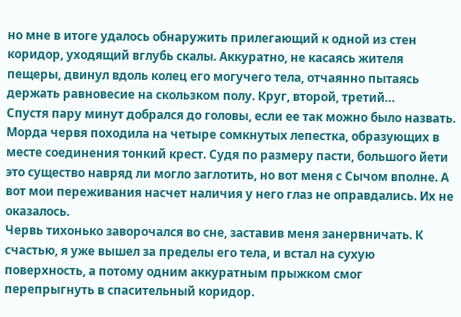но мне в итоге удалось обнаружить прилегающий к одной из стен коридор, уходящий вглубь скалы. Аккуратно, не касаясь жителя пещеры, двинул вдоль колец его могучего тела, отчаянно пытаясь держать равновесие на скользком полу. Круг, второй, третий…
Спустя пару минут добрался до головы, если ее так можно было назвать. Морда червя походила на четыре сомкнутых лепестка, образующих в месте соединения тонкий крест. Судя по размеру пасти, большого йети это существо навряд ли могло заглотить, но вот меня с Сычом вполне. А вот мои переживания насчет наличия у него глаз не оправдались. Их не оказалось.
Червь тихонько заворочался во сне, заставив меня занервничать. К счастью, я уже вышел за пределы его тела, и встал на сухую поверхность, а потому одним аккуратным прыжком смог перепрыгнуть в спасительный коридор.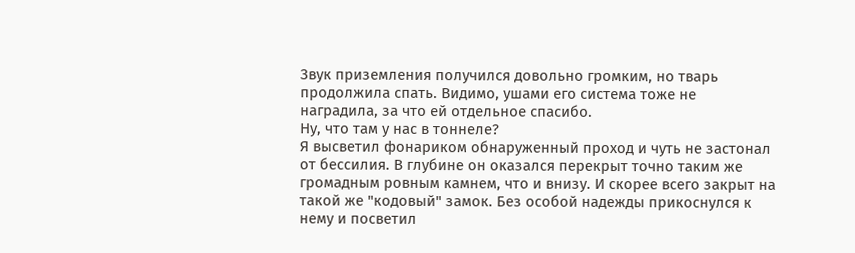Звук приземления получился довольно громким, но тварь продолжила спать. Видимо, ушами его система тоже не наградила, за что ей отдельное спасибо.
Ну, что там у нас в тоннеле?
Я высветил фонариком обнаруженный проход и чуть не застонал от бессилия. В глубине он оказался перекрыт точно таким же громадным ровным камнем, что и внизу. И скорее всего закрыт на такой же "кодовый" замок. Без особой надежды прикоснулся к нему и посветил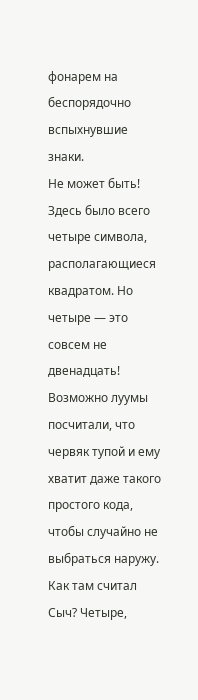фонарем на беспорядочно вспыхнувшие знаки.
Не может быть!
Здесь было всего четыре символа, располагающиеся квадратом. Но четыре — это совсем не двенадцать! Возможно луумы посчитали, что червяк тупой и ему хватит даже такого простого кода, чтобы случайно не выбраться наружу.
Как там считал Сыч? Четыре,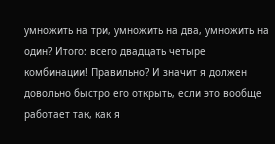умножить на три, умножить на два, умножить на один? Итого: всего двадцать четыре комбинации! Правильно? И значит я должен довольно быстро его открыть, если это вообще работает так, как я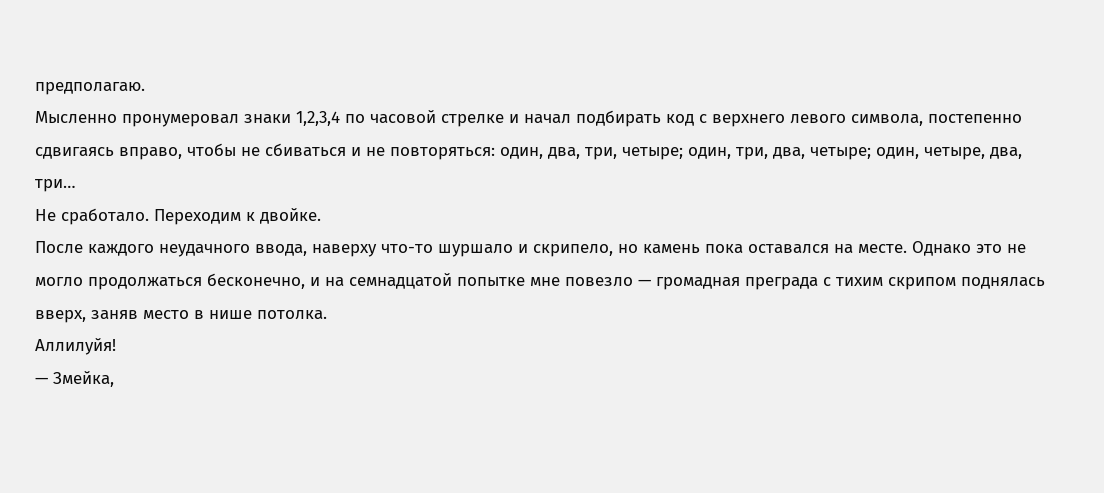предполагаю.
Мысленно пронумеровал знаки 1,2,3,4 по часовой стрелке и начал подбирать код с верхнего левого символа, постепенно сдвигаясь вправо, чтобы не сбиваться и не повторяться: один, два, три, четыре; один, три, два, четыре; один, четыре, два, три…
Не сработало. Переходим к двойке.
После каждого неудачного ввода, наверху что-то шуршало и скрипело, но камень пока оставался на месте. Однако это не могло продолжаться бесконечно, и на семнадцатой попытке мне повезло — громадная преграда с тихим скрипом поднялась вверх, заняв место в нише потолка.
Аллилуйя!
— Змейка,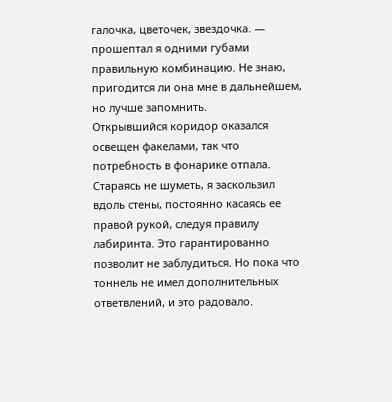галочка, цветочек, звездочка. — прошептал я одними губами правильную комбинацию. Не знаю, пригодится ли она мне в дальнейшем, но лучше запомнить.
Открывшийся коридор оказался освещен факелами, так что потребность в фонарике отпала. Стараясь не шуметь, я заскользил вдоль стены, постоянно касаясь ее правой рукой, следуя правилу лабиринта. Это гарантированно позволит не заблудиться. Но пока что тоннель не имел дополнительных ответвлений, и это радовало.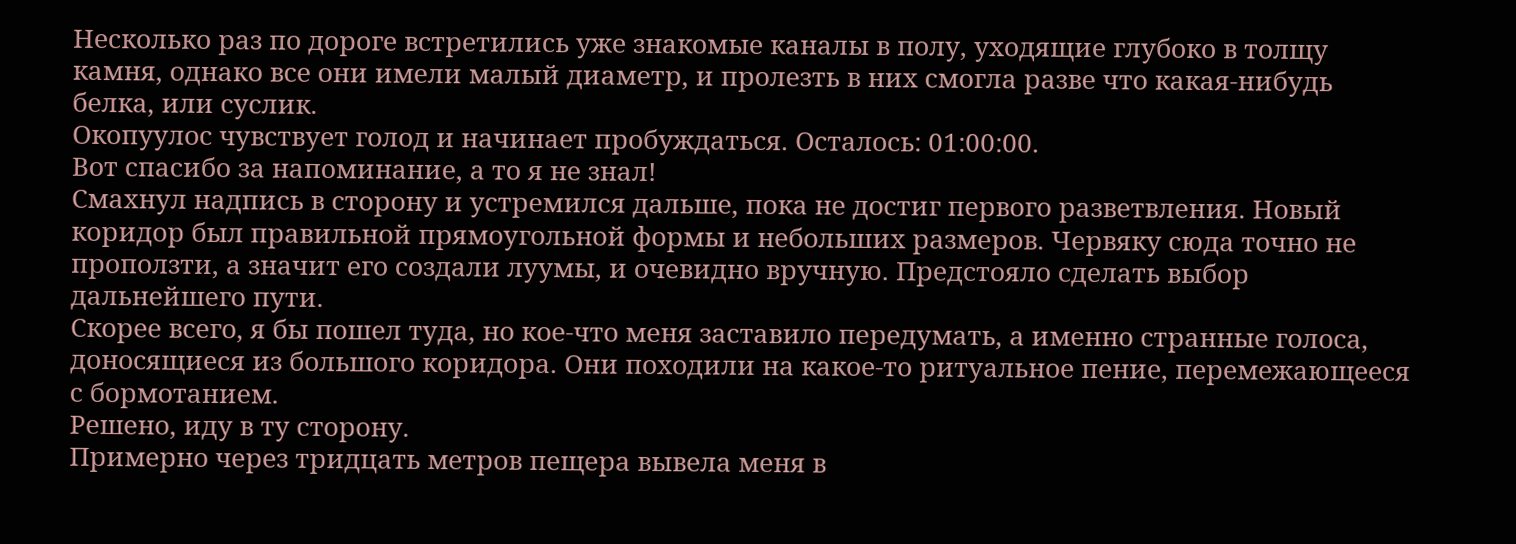Несколько раз по дороге встретились уже знакомые каналы в полу, уходящие глубоко в толщу камня, однако все они имели малый диаметр, и пролезть в них смогла разве что какая-нибудь белка, или суслик.
Окопуулос чувствует голод и начинает пробуждаться. Осталось: 01:00:00.
Вот спасибо за напоминание, а то я не знал!
Смахнул надпись в сторону и устремился дальше, пока не достиг первого разветвления. Новый коридор был правильной прямоугольной формы и небольших размеров. Червяку сюда точно не проползти, а значит его создали луумы, и очевидно вручную. Предстояло сделать выбор дальнейшего пути.
Скорее всего, я бы пошел туда, но кое-что меня заставило передумать, а именно странные голоса, доносящиеся из большого коридора. Они походили на какое-то ритуальное пение, перемежающееся с бормотанием.
Решено, иду в ту сторону.
Примерно через тридцать метров пещера вывела меня в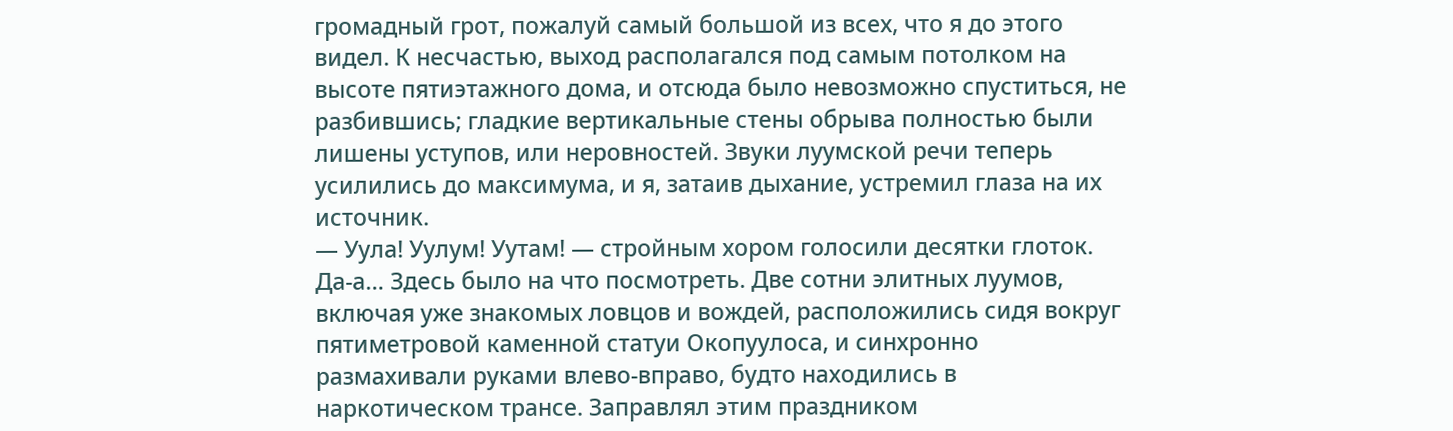громадный грот, пожалуй самый большой из всех, что я до этого видел. К несчастью, выход располагался под самым потолком на высоте пятиэтажного дома, и отсюда было невозможно спуститься, не разбившись; гладкие вертикальные стены обрыва полностью были лишены уступов, или неровностей. Звуки луумской речи теперь усилились до максимума, и я, затаив дыхание, устремил глаза на их источник.
— Уула! Уулум! Уутам! — стройным хором голосили десятки глоток.
Да-а… Здесь было на что посмотреть. Две сотни элитных луумов, включая уже знакомых ловцов и вождей, расположились сидя вокруг пятиметровой каменной статуи Окопуулоса, и синхронно размахивали руками влево-вправо, будто находились в наркотическом трансе. Заправлял этим праздником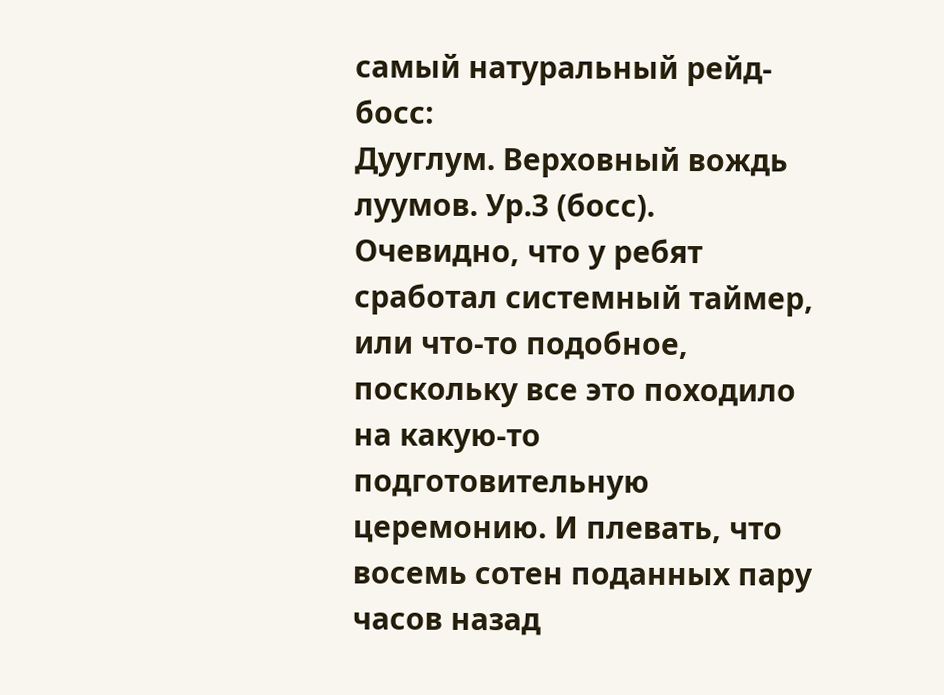самый натуральный рейд-босс:
Дууглум. Верховный вождь луумов. Ур.3 (босс).
Очевидно, что у ребят сработал системный таймер, или что-то подобное, поскольку все это походило на какую-то подготовительную церемонию. И плевать, что восемь сотен поданных пару часов назад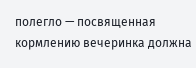полегло — посвященная кормлению вечеринка должна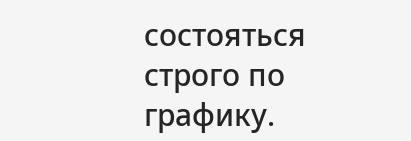состояться строго по графику.